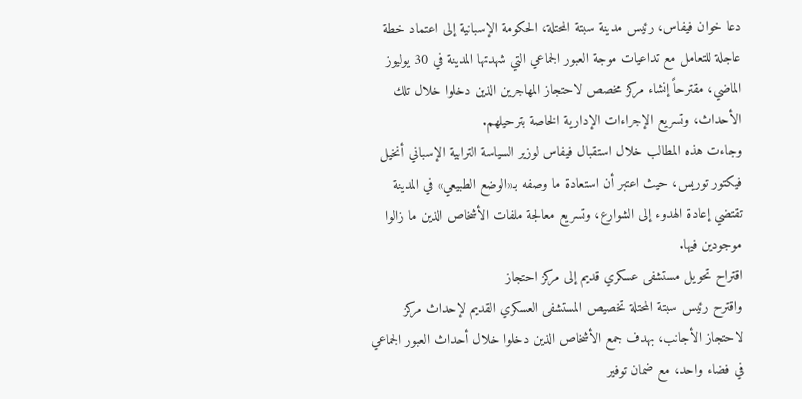دعا خوان فيفاس، رئيس مدينة سبتة المحتلة، الحكومة الإسبانية إلى اعتماد خطة عاجلة للتعامل مع تداعيات موجة العبور الجماعي التي شهدتها المدينة في 30 يوليوز الماضي، مقترحاً إنشاء مركز مخصص لاحتجاز المهاجرين الذين دخلوا خلال تلك الأحداث، وتسريع الإجراءات الإدارية الخاصة بترحيلهم.
وجاءت هذه المطالب خلال استقبال فيفاس لوزير السياسة الترابية الإسباني أنخيل فيكتور توريس، حيث اعتبر أن استعادة ما وصفه بـ«الوضع الطبيعي» في المدينة تقتضي إعادة الهدوء إلى الشوارع، وتسريع معالجة ملفات الأشخاص الذين ما زالوا موجودين فيها.
اقتراح تحويل مستشفى عسكري قديم إلى مركز احتجاز
واقترح رئيس سبتة المحتلة تخصيص المستشفى العسكري القديم لإحداث مركز لاحتجاز الأجانب، بهدف جمع الأشخاص الذين دخلوا خلال أحداث العبور الجماعي في فضاء واحد، مع ضمان توفير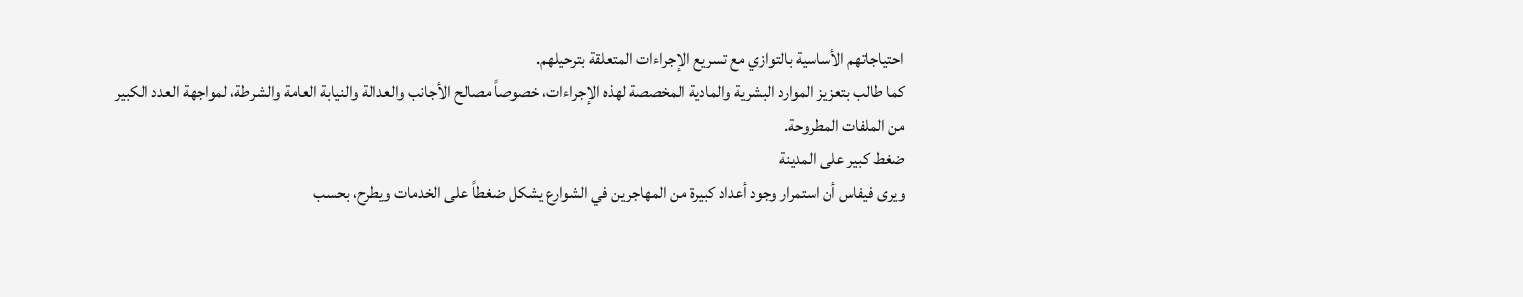احتياجاتهم الأساسية بالتوازي مع تسريع الإجراءات المتعلقة بترحيلهم.
كما طالب بتعزيز الموارد البشرية والمادية المخصصة لهذه الإجراءات، خصوصاً مصالح الأجانب والعدالة والنيابة العامة والشرطة، لمواجهة العدد الكبير من الملفات المطروحة.
ضغط كبير على المدينة
ويرى فيفاس أن استمرار وجود أعداد كبيرة من المهاجرين في الشوارع يشكل ضغطاً على الخدمات ويطرح، بحسب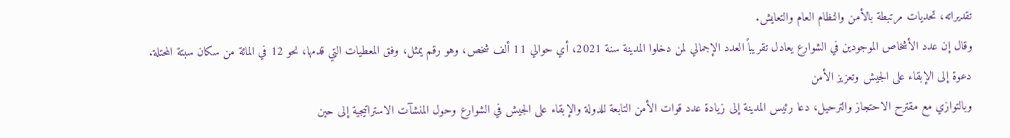تقديراته، تحديات مرتبطة بالأمن والنظام العام والتعايش.
وقال إن عدد الأشخاص الموجودين في الشوارع يعادل تقريباً العدد الإجمالي لمن دخلوا المدينة سنة 2021، أي حوالي 11 ألف شخص، وهو رقم يمثل، وفق المعطيات التي قدمها، نحو 12 في المائة من سكان سبتة المحتلة.
دعوة إلى الإبقاء على الجيش وتعزيز الأمن
وبالتوازي مع مقترح الاحتجاز والترحيل، دعا رئيس المدينة إلى زيادة عدد قوات الأمن التابعة للدولة والإبقاء على الجيش في الشوارع وحول المنشآت الاستراتيجية إلى حين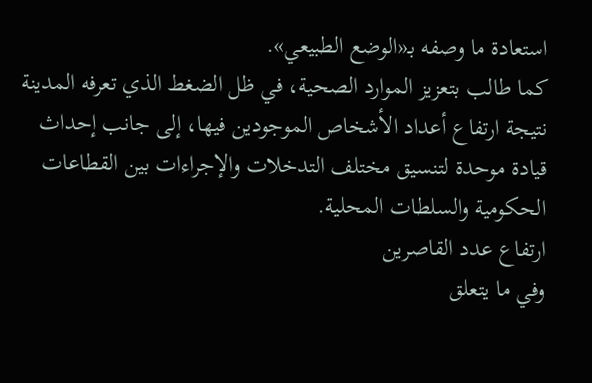استعادة ما وصفه بـ«الوضع الطبيعي».
كما طالب بتعزيز الموارد الصحية، في ظل الضغط الذي تعرفه المدينة نتيجة ارتفاع أعداد الأشخاص الموجودين فيها، إلى جانب إحداث قيادة موحدة لتنسيق مختلف التدخلات والإجراءات بين القطاعات الحكومية والسلطات المحلية.
ارتفاع عدد القاصرين
وفي ما يتعلق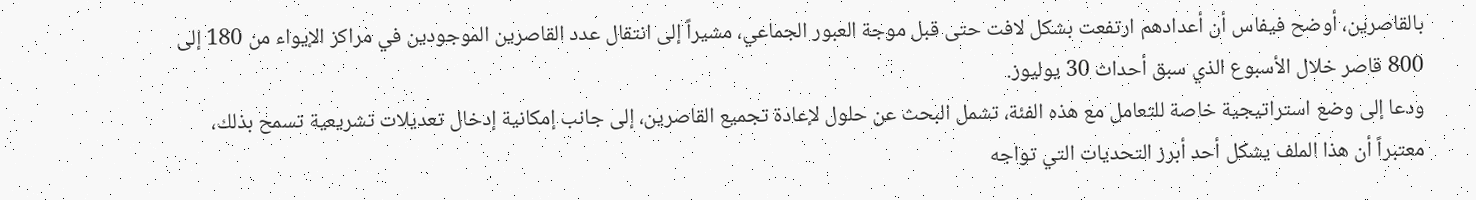بالقاصرين، أوضح فيفاس أن أعدادهم ارتفعت بشكل لافت حتى قبل موجة العبور الجماعي، مشيراً إلى انتقال عدد القاصرين الموجودين في مراكز الإيواء من 180 إلى 800 قاصر خلال الأسبوع الذي سبق أحداث 30 يوليوز.
ودعا إلى وضع استراتيجية خاصة للتعامل مع هذه الفئة، تشمل البحث عن حلول لإعادة تجميع القاصرين، إلى جانب إمكانية إدخال تعديلات تشريعية تسمح بذلك، معتبراً أن هذا الملف يشكل أحد أبرز التحديات التي تواجه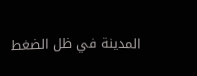المدينة في ظل الضغط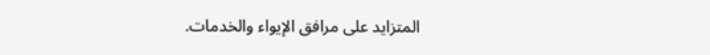المتزايد على مرافق الإيواء والخدمات.